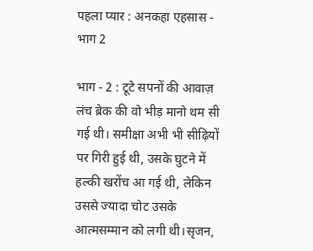पहला प्यार : अनकहा एहसास - भाग 2

भाग - 2 : टूटे सपनों की आवाज़ लंच ब्रेक की वो भीड़ मानो थम सी गई थी। समीक्षा अभी भी सीढ़ियों पर गिरी हुई थी, उसके घुटने में हल्की खरोंच आ गई थी, लेकिन उससे ज्यादा चोट उसके आत्मसम्मान को लगी थी।सृजन,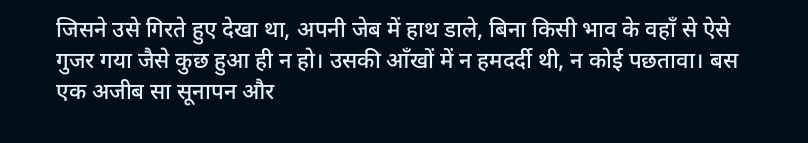जिसने उसे गिरते हुए देखा था, अपनी जेब में हाथ डाले, बिना किसी भाव के वहाँ से ऐसे गुजर गया जैसे कुछ हुआ ही न हो। उसकी आँखों में न हमदर्दी थी, न कोई पछतावा। बस एक अजीब सा सूनापन और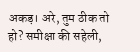अकड़। अरे, तुम ठीक तो हो? समीक्षा की सहेली,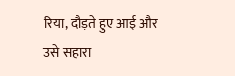रिया, दौड़ते हुए आई और उसे सहारा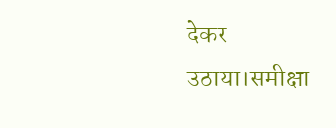देकर उठाया।समीक्षा